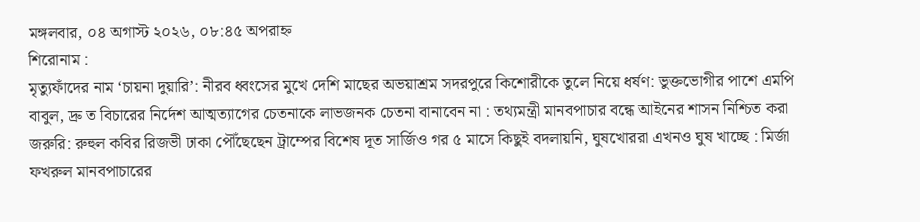মঙ্গলবার, ০৪ অগাস্ট ২০২৬, ০৮:৪৫ অপরাহ্ন
শিরোনাম :
মৃত্যুফাঁদের নাম ‘চায়না দুয়ারি’: নীরব ধ্বংসের মুখে দেশি মাছের অভয়াশ্রম সদরপুরে কিশোরীকে তুলে নিয়ে ধর্ষণ: ভুক্তভোগীর পাশে এমপি বাবুল, দ্রু ত বিচারের নির্দেশ আত্মত্যাগের চেতনাকে লাভজনক চেতনা বানাবেন না : তথ্যমন্ত্রী মানবপাচার বন্ধে আইনের শাসন নিশ্চিত করা জরুরি: রুহুল কবির রিজভী ঢাকা পৌঁছেছেন ট্রাম্পের বিশেষ দূত সার্জিও গর ৫ মাসে কিছুই বদলায়নি, ঘুষখোররা এখনও ঘুষ খাচ্ছে : মির্জা ফখরুল মানবপাচারের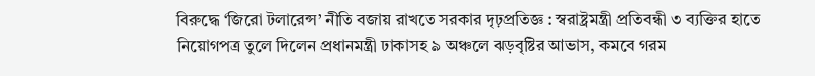বিরুদ্ধে ‘জিরো টলারেন্স’ নীতি বজায় রাখতে সরকার দৃঢ়প্রতিজ্ঞ : স্বরাষ্ট্রমন্ত্রী প্রতিবন্ধী ৩ ব্যক্তির হাতে নিয়োগপত্র তুলে দিলেন প্রধানমন্ত্রী ঢাকাসহ ৯ অঞ্চলে ঝড়বৃষ্টির আভাস, কমবে গরম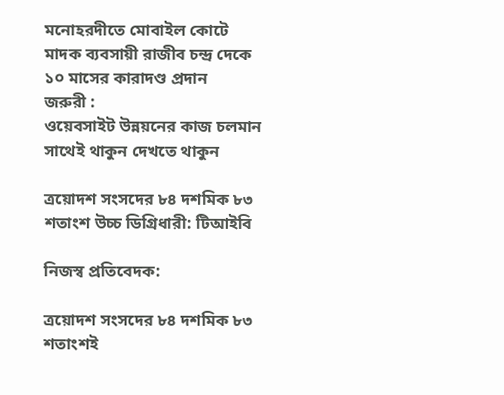মনোহরদীতে মোবাইল কোটে মাদক ব্যবসায়ী রাজীব চন্দ্র দেকে ১০ মাসের কারাদণ্ড প্রদান
জরুরী :
ওয়েবসাইট উন্নয়নের কাজ চলমান সাথেই থাকুন দেখতে থাকুন

ত্রয়োদশ সংসদের ৮৪ দশমিক ৮৩ শতাংশ উচ্চ ডিগ্রিধারী: টিআইবি

নিজস্ব প্রতিবেদক:

ত্রয়োদশ সংসদের ৮৪ দশমিক ৮৩ শতাংশই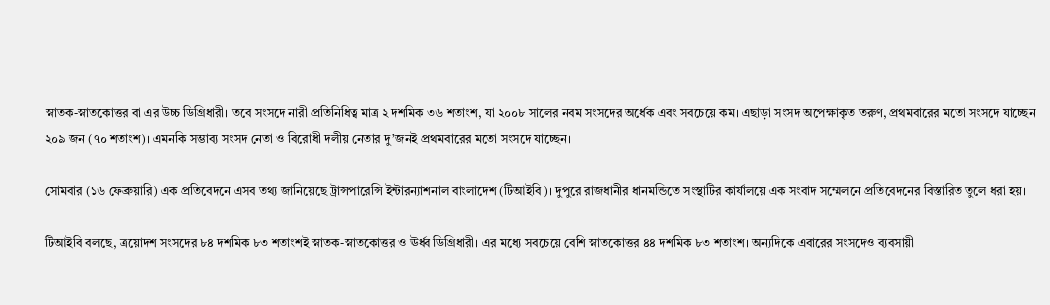স্নাতক-স্নাতকোত্তর বা এর উচ্চ ডিগ্রিধারী। তবে সংসদে নারী প্রতিনিধিত্ব মাত্র ২ দশমিক ৩৬ শতাংশ, যা ২০০৮ সালের নবম সংসদের অর্ধেক এবং সবচেয়ে কম। এছাড়া সংসদ অপেক্ষাকৃত তরুণ, প্রথমবারের মতো সংসদে যাচ্ছেন ২০৯ জন (৭০ শতাংশ)। এমনকি সম্ভাব্য সংসদ নেতা ও বিরোধী দলীয় নেতার দু’জনই প্রথমবারের মতো সংসদে যাচ্ছেন।

সোমবার (১৬ ফেব্রুয়ারি) এক প্রতিবেদনে এসব তথ্য জানিয়েছে ট্রান্সপারেন্সি ইন্টারন্যাশনাল বাংলাদেশ (টিআইবি)। দুপুরে রাজধানীর ধানমন্ডিতে সংস্থাটির কার্যালয়ে এক সংবাদ সম্মেলনে প্রতিবেদনের বিস্তারিত তুলে ধরা হয়।

টিআইবি বলছে, ত্রয়োদশ সংসদের ৮৪ দশমিক ৮৩ শতাংশই স্নাতক-স্নাতকোত্তর ও ঊর্ধ্ব ডিগ্রিধারী। এর মধ্যে সবচেয়ে বেশি স্নাতকোত্তর ৪৪ দশমিক ৮৩ শতাংশ। অন্যদিকে এবারের সংসদেও ব্যবসায়ী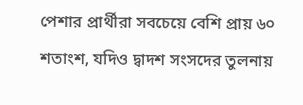পেশার প্রার্থীরা সবচেয়ে বেশি প্রায় ৬০ শতাংশ, যদিও দ্বাদশ সংসদের তুলনায়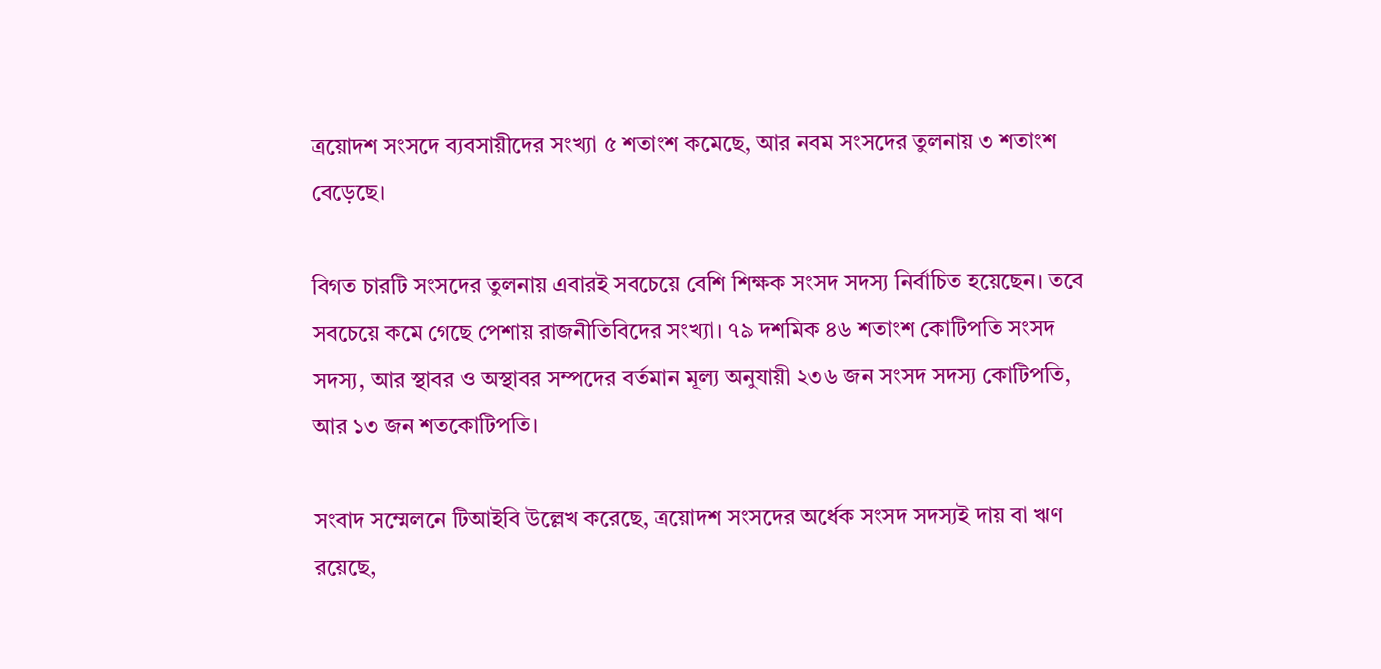ত্রয়োদশ সংসদে ব্যবসায়ীদের সংখ্যা ৫ শতাংশ কমেছে, আর নবম সংসদের তুলনায় ৩ শতাংশ বেড়েছে।

বিগত চারটি সংসদের তুলনায় এবারই সবচেয়ে বেশি শিক্ষক সংসদ সদস্য নির্বাচিত হয়েছেন। তবে সবচেয়ে কমে গেছে পেশায় রাজনীতিবিদের সংখ্যা। ৭৯ দশমিক ৪৬ শতাংশ কোটিপতি সংসদ সদস্য, আর স্থাবর ও অস্থাবর সম্পদের বর্তমান মূল্য অনুযায়ী ২৩৬ জন সংসদ সদস্য কোটিপতি, আর ১৩ জন শতকোটিপতি।

সংবাদ সম্মেলনে টিআইবি উল্লেখ করেছে, ত্রয়োদশ সংসদের অর্ধেক সংসদ সদস্যই দায় বা ঋণ রয়েছে,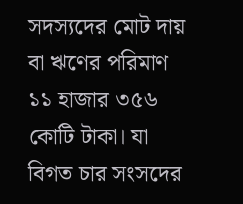সদস্যদের মোট দায় বা ঋণের পরিমাণ ১১ হাজার ৩৫৬ কোটি টাকা। যা বিগত চার সংসদের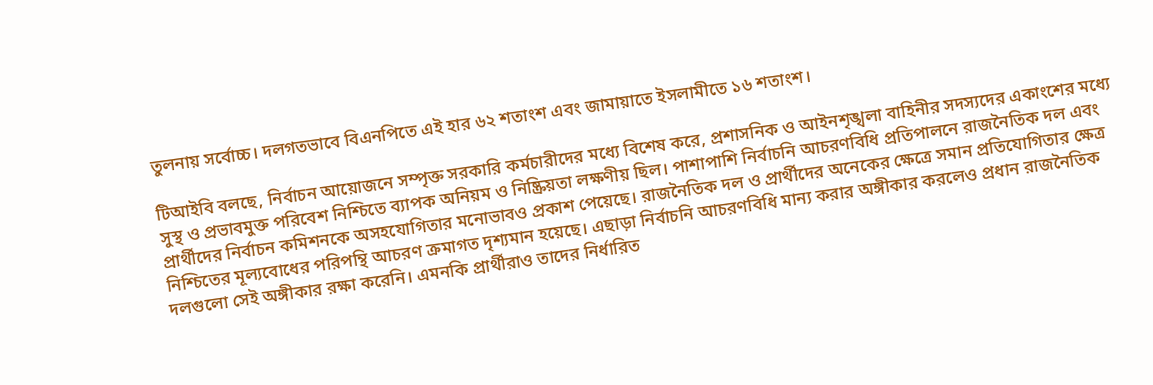তুলনায় সর্বোচ্চ। দলগতভাবে বিএনপিতে এই হার ৬২ শতাংশ এবং জামায়াতে ইসলামীতে ১৬ শতাংশ।

টিআইবি বলছে, নির্বাচন আয়োজনে সম্পৃক্ত সরকারি কর্মচারীদের মধ্যে বিশেষ করে, প্রশাসনিক ও আইনশৃঙ্খলা বাহিনীর সদস্যদের একাংশের মধ্যে সুস্থ ও প্রভাবমুক্ত পরিবেশ নিশ্চিতে ব্যাপক অনিয়ম ও নিষ্ক্রিয়তা লক্ষণীয় ছিল। পাশাপাশি নির্বাচনি আচরণবিধি প্রতিপালনে রাজনৈতিক দল এবং প্রার্থীদের নির্বাচন কমিশনকে অসহযোগিতার মনোভাবও প্রকাশ পেয়েছে। রাজনৈতিক দল ও প্রার্থীদের অনেকের ক্ষেত্রে সমান প্রতিযোগিতার ক্ষেত্র নিশ্চিতের মূল্যবোধের পরিপন্থি আচরণ ক্রমাগত দৃশ্যমান হয়েছে। এছাড়া নির্বাচনি আচরণবিধি মান্য করার অঙ্গীকার করলেও প্রধান রাজনৈতিক দলগুলো সেই অঙ্গীকার রক্ষা করেনি। এমনকি প্রার্থীরাও তাদের নির্ধারিত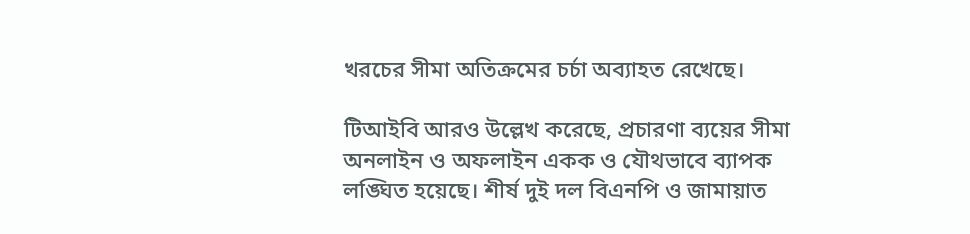খরচের সীমা অতিক্রমের চর্চা অব্যাহত রেখেছে।

টিআইবি আরও উল্লেখ করেছে, প্রচারণা ব্যয়ের সীমা অনলাইন ও অফলাইন একক ও যৌথভাবে ব্যাপক লঙ্ঘিত হয়েছে। শীর্ষ দুই দল বিএনপি ও জামায়াত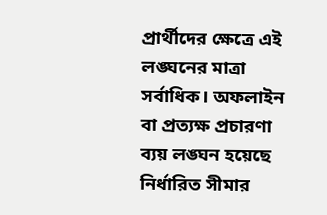প্রার্থীদের ক্ষেত্রে এই লঙ্ঘনের মাত্রা সর্বাধিক। অফলাইন বা প্রত্যক্ষ প্রচারণা ব্যয় লঙ্ঘন হয়েছে নির্ধারিত সীমার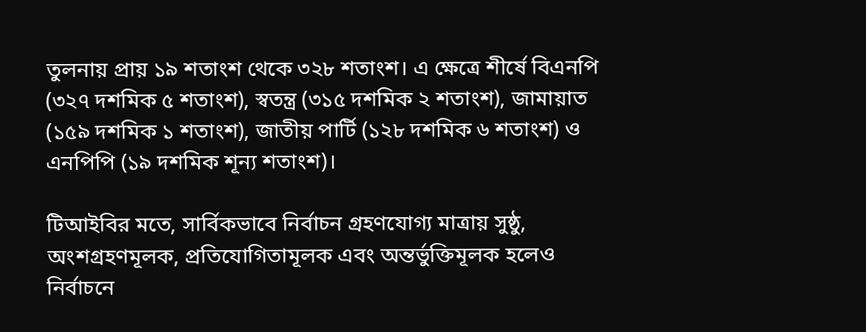তুলনায় প্রায় ১৯ শতাংশ থেকে ৩২৮ শতাংশ। এ ক্ষেত্রে শীর্ষে বিএনপি (৩২৭ দশমিক ৫ শতাংশ), স্বতন্ত্র (৩১৫ দশমিক ২ শতাংশ), জামায়াত (১৫৯ দশমিক ১ শতাংশ), জাতীয় পার্টি (১২৮ দশমিক ৬ শতাংশ) ও এনপিপি (১৯ দশমিক শূন্য শতাংশ)।

টিআইবির মতে, সার্বিকভাবে নির্বাচন গ্রহণযোগ্য মাত্রায় সুষ্ঠু, অংশগ্রহণমূলক, প্রতিযোগিতামূলক এবং অন্তর্ভুক্তিমূলক হলেও নির্বাচনে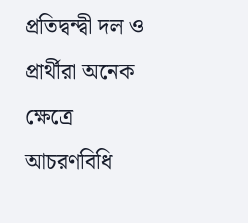প্রতিদ্বন্দ্বী দল ও প্রার্থীরা অনেক ক্ষেত্রে আচরণবিধি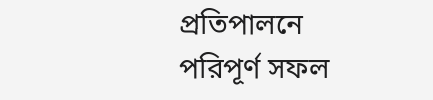প্রতিপালনে পরিপূর্ণ সফল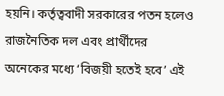হয়নি। কর্তৃত্ববাদী সরকারের পতন হলেও রাজনৈতিক দল এবং প্রার্থীদের অনেকের মধ্যে ‘বিজয়ী হতেই হবে’ এই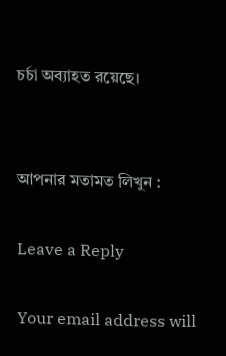চর্চা অব্যাহত রয়েছে।


আপনার মতামত লিখুন :

Leave a Reply

Your email address will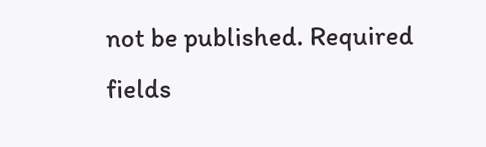not be published. Required fields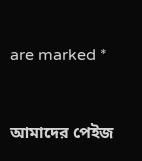are marked *


আমাদের পেইজ